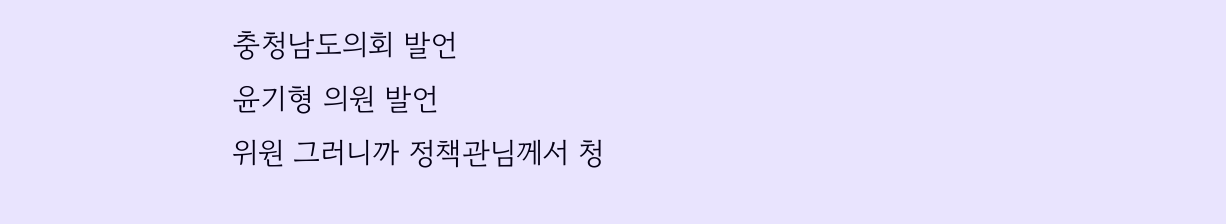충청남도의회 발언
윤기형 의원 발언
위원 그러니까 정책관님께서 청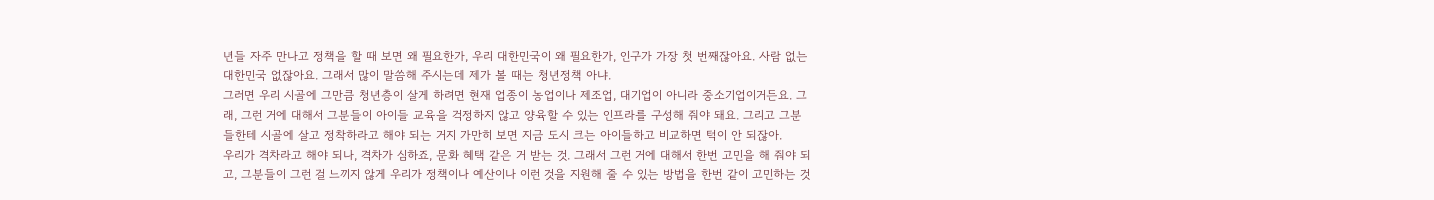년들 자주 만나고 정책을 할 때 보면 왜 필요한가, 우리 대한민국이 왜 필요한가, 인구가 가장 첫 번째잖아요. 사람 없는 대한민국 없잖아요. 그래서 많이 말씀해 주시는데 제가 볼 때는 청년정책 아냐.
그러면 우리 시골에 그만큼 청년층이 살게 하려면 현재 업종이 농업이나 제조업, 대기업이 아니라 중소기업이거든요. 그래, 그런 거에 대해서 그분들이 아이들 교육을 걱정하지 않고 양육할 수 있는 인프라를 구성해 줘야 돼요. 그리고 그분들한테 시골에 살고 정착하라고 해야 되는 거지 가만히 보면 지금 도시 크는 아이들하고 비교하면 턱이 안 되잖아.
우리가 격차라고 해야 되나, 격차가 심하죠, 문화 혜택 같은 거 받는 것. 그래서 그런 거에 대해서 한번 고민을 해 줘야 되고, 그분들이 그런 걸 느끼지 않게 우리가 정책이나 예산이나 이런 것을 지원해 줄 수 있는 방법을 한번 같이 고민하는 것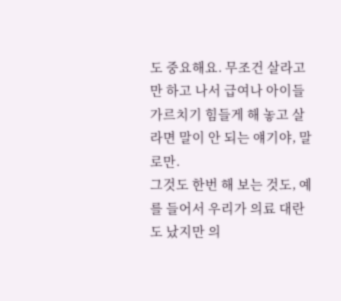도 중요해요. 무조건 살라고만 하고 나서 급여나 아이들 가르치기 힘들게 해 놓고 살라면 말이 안 되는 얘기야, 말로만.
그것도 한번 해 보는 것도, 예를 들어서 우리가 의료 대란도 났지만 의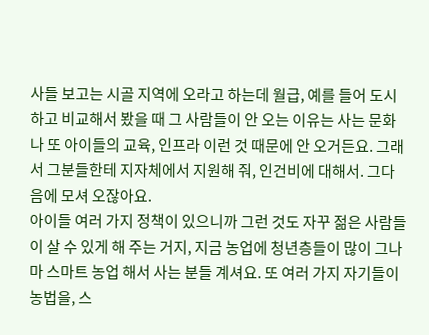사들 보고는 시골 지역에 오라고 하는데 월급, 예를 들어 도시하고 비교해서 봤을 때 그 사람들이 안 오는 이유는 사는 문화나 또 아이들의 교육, 인프라 이런 것 때문에 안 오거든요. 그래서 그분들한테 지자체에서 지원해 줘, 인건비에 대해서. 그다음에 모셔 오잖아요.
아이들 여러 가지 정책이 있으니까 그런 것도 자꾸 젊은 사람들이 살 수 있게 해 주는 거지, 지금 농업에 청년층들이 많이 그나마 스마트 농업 해서 사는 분들 계셔요. 또 여러 가지 자기들이 농법을, 스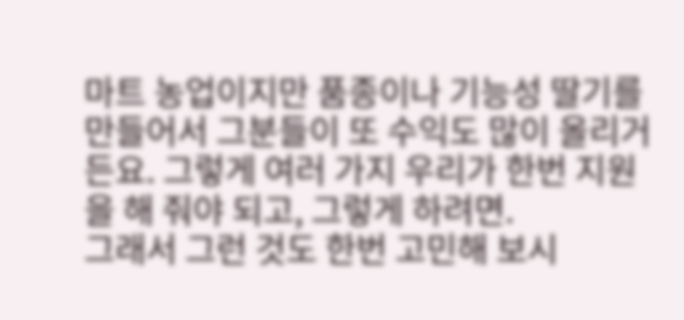마트 농업이지만 품종이나 기능성 딸기를 만들어서 그분들이 또 수익도 많이 올리거든요. 그렇게 여러 가지 우리가 한번 지원을 해 줘야 되고, 그렇게 하려면.
그래서 그런 것도 한번 고민해 보시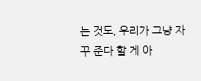는 것도, 우리가 그냥 자꾸 준다 할 게 아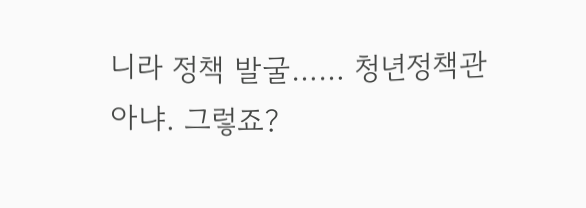니라 정책 발굴…… 청년정책관 아냐. 그렇죠?